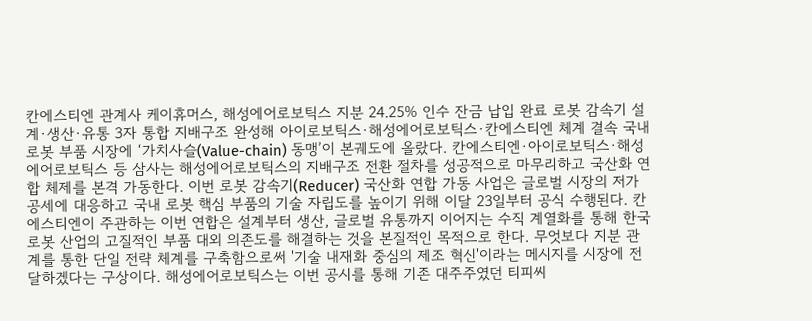칸에스티엔 관계사 케이휴머스, 해성에어로보틱스 지분 24.25% 인수 잔금 납입 완료 로봇 감속기 설계·생산·유통 3자 통합 지배구조 완성해 아이로보틱스·해성에어로보틱스·칸에스티엔 체계 결속 국내 로봇 부품 시장에 ‘가치사슬(Value-chain) 동맹’이 본궤도에 올랐다. 칸에스티엔·아이로보틱스·해성에어로보틱스 등 삼사는 해성에어로보틱스의 지배구조 전환 절차를 성공적으로 마무리하고 국산화 연합 체제를 본격 가동한다. 이번 로봇 감속기(Reducer) 국산화 연합 가동 사업은 글로벌 시장의 저가 공세에 대응하고 국내 로봇 핵심 부품의 기술 자립도를 높이기 위해 이달 23일부터 공식 수행된다. 칸에스티엔이 주관하는 이번 연합은 설계부터 생산, 글로벌 유통까지 이어지는 수직 계열화를 통해 한국 로봇 산업의 고질적인 부품 대외 의존도를 해결하는 것을 본질적인 목적으로 한다. 무엇보다 지분 관계를 통한 단일 전략 체계를 구축함으로써 '기술 내재화 중심의 제조 혁신'이라는 메시지를 시장에 전달하겠다는 구상이다. 해성에어로보틱스는 이번 공시를 통해 기존 대주주였던 티피씨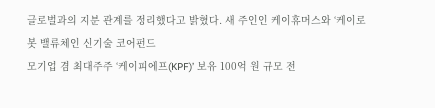글로벌과의 지분 관계를 정리했다고 밝혔다. 새 주인인 케이휴머스와 ‘케이로봇 밸류체인 신기술 코어펀드
모기업 겸 최대주주 ‘케이피에프(KPF)’ 보유 100억 원 규모 전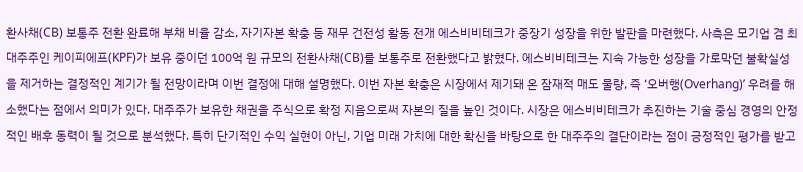환사채(CB) 보통주 전환 완료해 부채 비율 감소, 자기자본 확충 등 재무 건전성 활동 전개 에스비비테크가 중장기 성장을 위한 발판을 마련했다. 사측은 모기업 겸 최대주주인 케이피에프(KPF)가 보유 중이던 100억 원 규모의 전환사채(CB)를 보통주로 전환했다고 밝혔다. 에스비비테크는 지속 가능한 성장을 가로막던 불확실성을 제거하는 결정적인 계기가 될 전망이라며 이번 결정에 대해 설명했다. 이번 자본 확충은 시장에서 제기돼 온 잠재적 매도 물량, 즉 ‘오버행(Overhang)’ 우려를 해소했다는 점에서 의미가 있다. 대주주가 보유한 채권을 주식으로 확정 지음으로써 자본의 질을 높인 것이다. 시장은 에스비비테크가 추진하는 기술 중심 경영의 안정적인 배후 동력이 될 것으로 분석했다. 특히 단기적인 수익 실현이 아닌, 기업 미래 가치에 대한 확신을 바탕으로 한 대주주의 결단이라는 점이 긍정적인 평가를 받고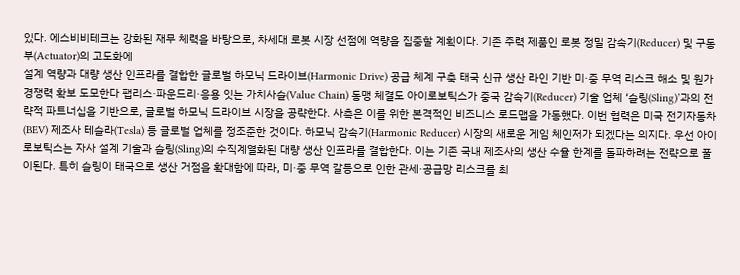있다. 에스비비테크는 강화된 재무 체력을 바탕으로, 차세대 로봇 시장 선점에 역량을 집중할 계획이다. 기존 주력 제품인 로봇 정밀 감속기(Reducer) 및 구동부(Actuator)의 고도화에
설계 역량과 대량 생산 인프라를 결합한 글로벌 하모닉 드라이브(Harmonic Drive) 공급 체계 구축 태국 신규 생산 라인 기반 미·중 무역 리스크 해소 및 원가 경쟁력 확보 도모한다 팹리스·파운드리·응용 잇는 가치사슬(Value Chain) 동맹 체결도 아이로보틱스가 중국 감속기(Reducer) 기술 업체 ‘슬링(Sling)’과의 전략적 파트너십을 기반으로, 글로벌 하모닉 드라이브 시장을 공략한다. 사측은 이를 위한 본격적인 비즈니스 로드맵을 가동했다. 이번 협력은 미국 전기자동차(BEV) 제조사 테슬라(Tesla) 등 글로벌 업체를 정조준한 것이다. 하모닉 감속기(Harmonic Reducer) 시장의 새로운 게임 체인저가 되겠다는 의지다. 우선 아이로보틱스는 자사 설계 기술과 슬링(Sling)의 수직계열화된 대량 생산 인프라를 결합한다. 이는 기존 국내 제조사의 생산 수율 한계를 돌파하려는 전략으로 풀이된다. 특히 슬링이 태국으로 생산 거점을 확대함에 따라, 미·중 무역 갈등으로 인한 관세·공급망 리스크를 최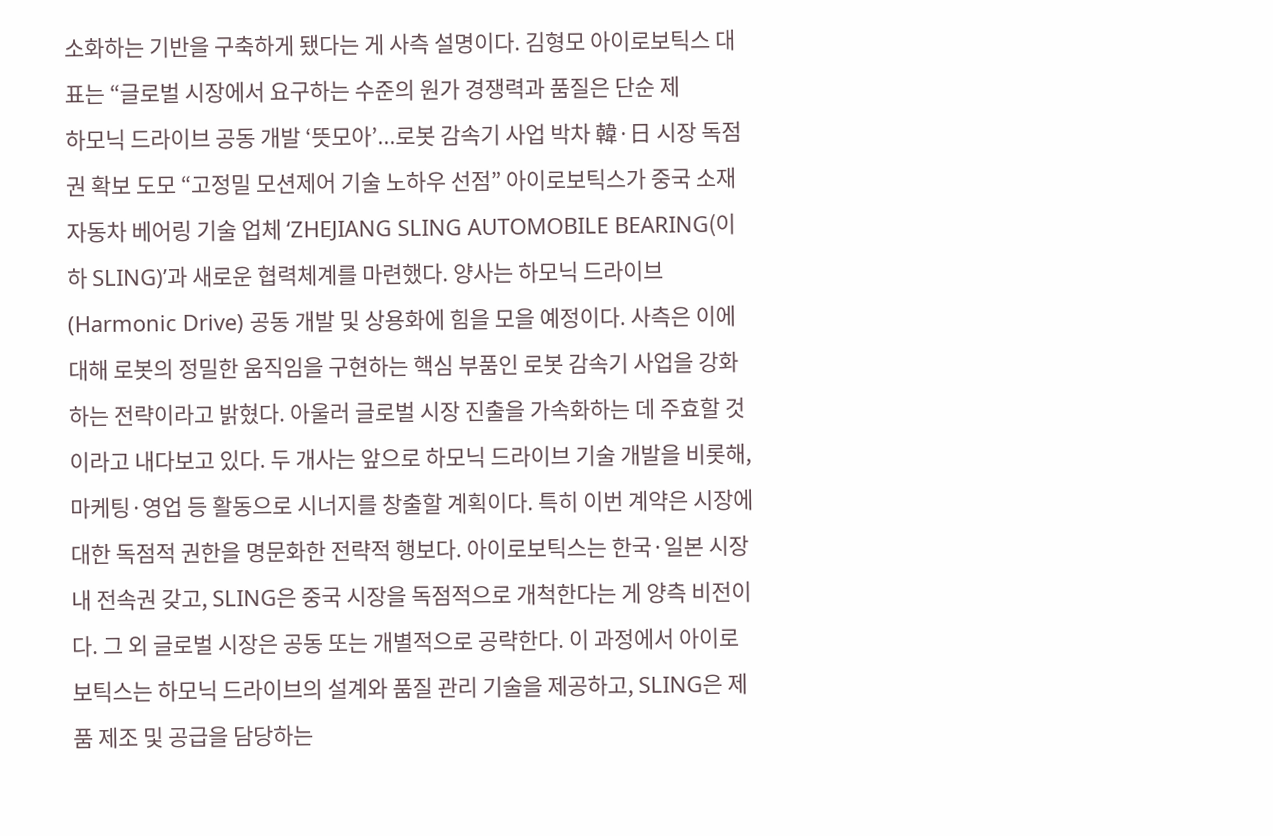소화하는 기반을 구축하게 됐다는 게 사측 설명이다. 김형모 아이로보틱스 대표는 “글로벌 시장에서 요구하는 수준의 원가 경쟁력과 품질은 단순 제
하모닉 드라이브 공동 개발 ‘뜻모아’...로봇 감속기 사업 박차 韓·日 시장 독점권 확보 도모 “고정밀 모션제어 기술 노하우 선점” 아이로보틱스가 중국 소재 자동차 베어링 기술 업체 ‘ZHEJIANG SLING AUTOMOBILE BEARING(이하 SLING)’과 새로운 협력체계를 마련했다. 양사는 하모닉 드라이브(Harmonic Drive) 공동 개발 및 상용화에 힘을 모을 예정이다. 사측은 이에 대해 로봇의 정밀한 움직임을 구현하는 핵심 부품인 로봇 감속기 사업을 강화하는 전략이라고 밝혔다. 아울러 글로벌 시장 진출을 가속화하는 데 주효할 것이라고 내다보고 있다. 두 개사는 앞으로 하모닉 드라이브 기술 개발을 비롯해, 마케팅·영업 등 활동으로 시너지를 창출할 계획이다. 특히 이번 계약은 시장에 대한 독점적 권한을 명문화한 전략적 행보다. 아이로보틱스는 한국·일본 시장 내 전속권 갖고, SLING은 중국 시장을 독점적으로 개척한다는 게 양측 비전이다. 그 외 글로벌 시장은 공동 또는 개별적으로 공략한다. 이 과정에서 아이로보틱스는 하모닉 드라이브의 설계와 품질 관리 기술을 제공하고, SLING은 제품 제조 및 공급을 담당하는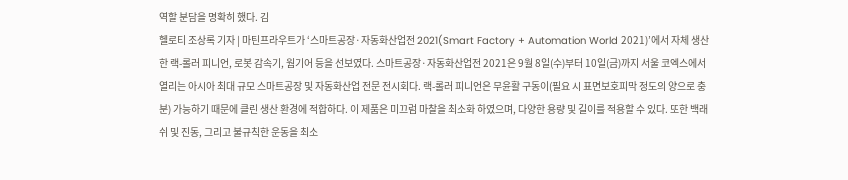역할 분담을 명확히 했다. 김
헬로티 조상록 기자 | 마틴프라우트가 ‘스마트공장·자동화산업전 2021(Smart Factory + Automation World 2021)’에서 자체 생산한 랙-롤러 피니언, 로봇 감속기, 웜기어 등을 선보였다. 스마트공장·자동화산업전 2021은 9월 8일(수)부터 10일(금)까지 서울 코엑스에서 열리는 아시아 최대 규모 스마트공장 및 자동화산업 전문 전시회다. 랙-롤러 피니언은 무윤활 구동이(필요 시 표면보호피막 정도의 양으로 충분) 가능하기 때문에 클린 생산 환경에 적합하다. 이 제품은 미끄럼 마찰을 최소화 하였으며, 다양한 용량 및 길이를 적용할 수 있다. 또한 백래쉬 및 진동, 그리고 불규칙한 운동을 최소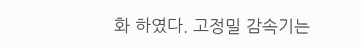화 하였다. 고정밀 감속기는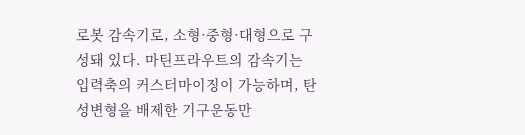로봇 감속기로, 소형·중형·대형으로 구성돼 있다. 마틴프라우트의 감속기는 입력축의 커스터마이징이 가능하며, 탄성변형을 배제한 기구운동만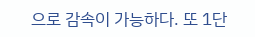으로 감속이 가능하다. 또 1단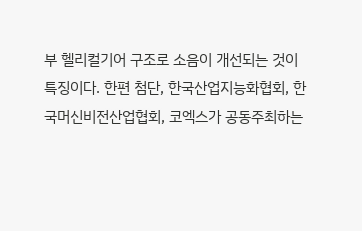부 헬리컬기어 구조로 소음이 개선되는 것이 특징이다. 한편 첨단, 한국산업지능화협회, 한국머신비전산업협회, 코엑스가 공동주최하는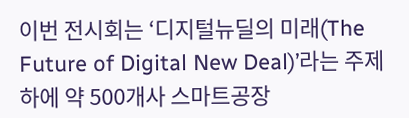이번 전시회는 ‘디지털뉴딜의 미래(The Future of Digital New Deal)’라는 주제 하에 약 500개사 스마트공장